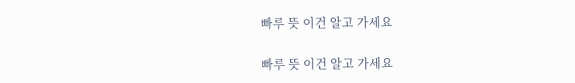빠루 뜻 이건 알고 가세요

빠루 뜻 이건 알고 가세요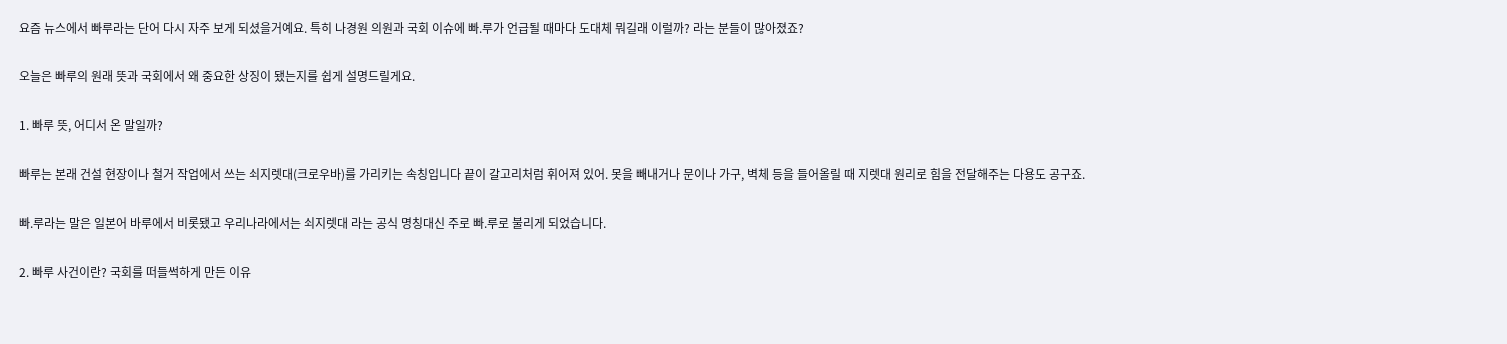요즘 뉴스에서 빠루라는 단어 다시 자주 보게 되셨을거예요. 특히 나경원 의원과 국회 이슈에 빠.루가 언급될 때마다 도대체 뭐길래 이럴까? 라는 분들이 많아졌죠?

오늘은 빠루의 원래 뜻과 국회에서 왜 중요한 상징이 됐는지를 쉽게 설명드릴게요.

1. 빠루 뜻, 어디서 온 말일까?

빠루는 본래 건설 현장이나 철거 작업에서 쓰는 쇠지렛대(크로우바)를 가리키는 속칭입니다 끝이 갈고리처럼 휘어져 있어. 못을 빼내거나 문이나 가구, 벽체 등을 들어올릴 때 지렛대 원리로 힘을 전달해주는 다용도 공구죠.

빠.루라는 말은 일본어 바루에서 비롯됐고 우리나라에서는 쇠지렛대 라는 공식 명칭대신 주로 빠.루로 불리게 되었습니다.

2. 빠루 사건이란? 국회를 떠들썩하게 만든 이유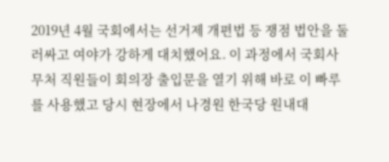2019년 4월 국회에서는 선거제 개편법 등 쟁점 법안을 둘러싸고 여야가 강하게 대치했어요. 이 과정에서 국회사무처 직원들이 회의장 출입문을 열기 위해 바로 이 빠루를 사용했고 당시 현장에서 나경원 한국당 원내대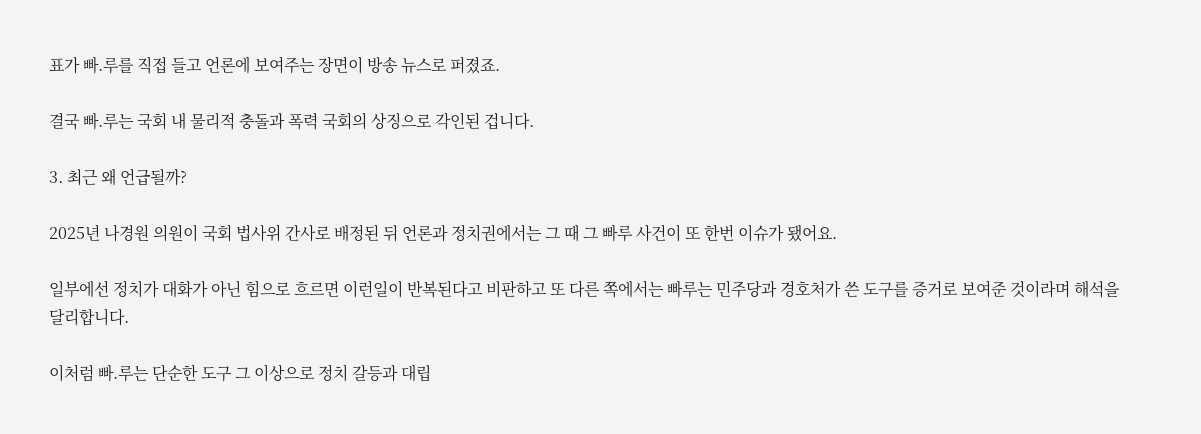표가 빠.루를 직접 들고 언론에 보여주는 장면이 방송 뉴스로 퍼졌죠.

결국 빠.루는 국회 내 물리적 충돌과 폭력 국회의 상징으로 각인된 겁니다.

3. 최근 왜 언급될까?

2025년 나경원 의원이 국회 법사위 간사로 배정된 뒤 언론과 정치권에서는 그 때 그 빠루 사건이 또 한번 이슈가 됐어요.

일부에선 정치가 대화가 아닌 힘으로 흐르면 이런일이 반복된다고 비판하고 또 다른 쪽에서는 빠루는 민주당과 경호처가 쓴 도구를 증거로 보여준 것이라며 해석을 달리합니다.

이처럼 빠.루는 단순한 도구 그 이상으로 정치 갈등과 대립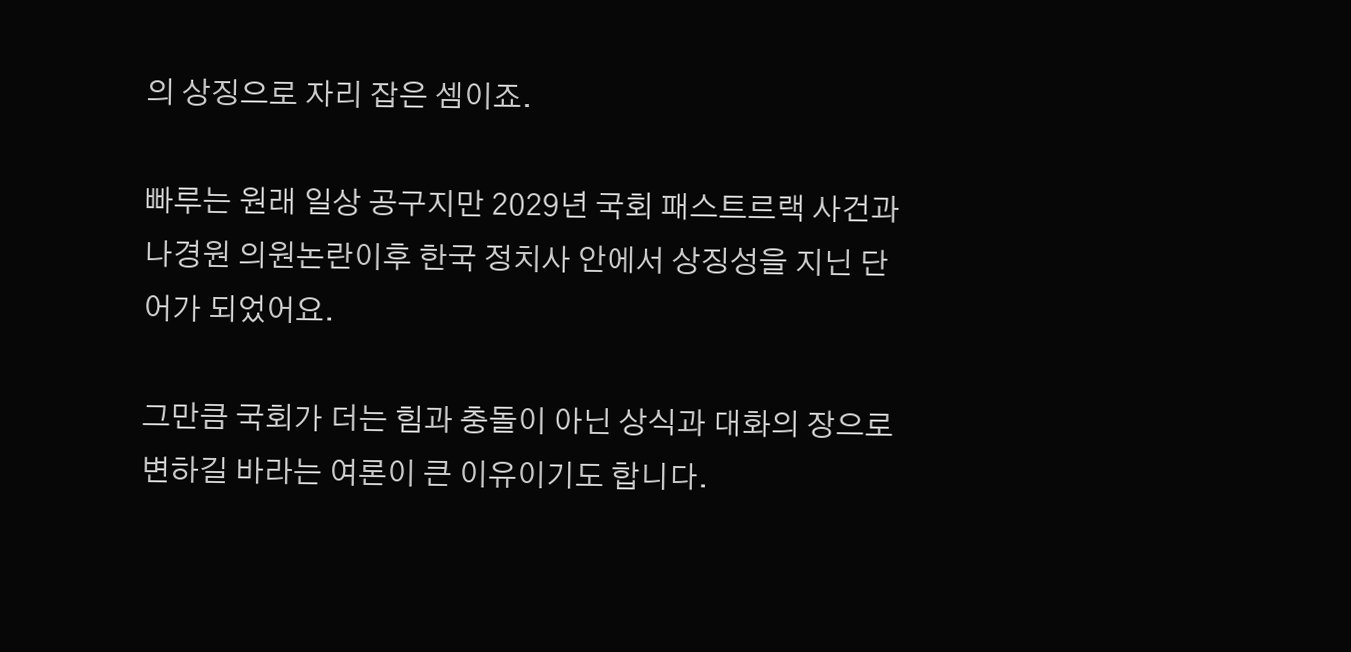의 상징으로 자리 잡은 셈이죠.

빠루는 원래 일상 공구지만 2029년 국회 패스트르랙 사건과 나경원 의원논란이후 한국 정치사 안에서 상징성을 지닌 단어가 되었어요.

그만큼 국회가 더는 힘과 충돌이 아닌 상식과 대화의 장으로 변하길 바라는 여론이 큰 이유이기도 합니다.